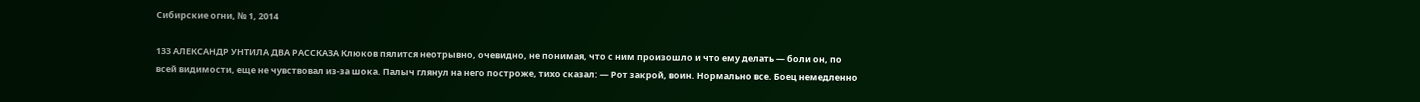Сибирские огни, № 1, 2014

133 АЛЕКСАНДР УНТИЛА ДВА РАССКАЗА Клюков пялится неотрывно, очевидно, не понимая, что с ним произошло и что ему делать — боли он, по всей видимости, еще не чувствовал из-за шока. Палыч глянул на него построже, тихо сказал: — Рот закрой, воин. Нормально все. Боец немедленно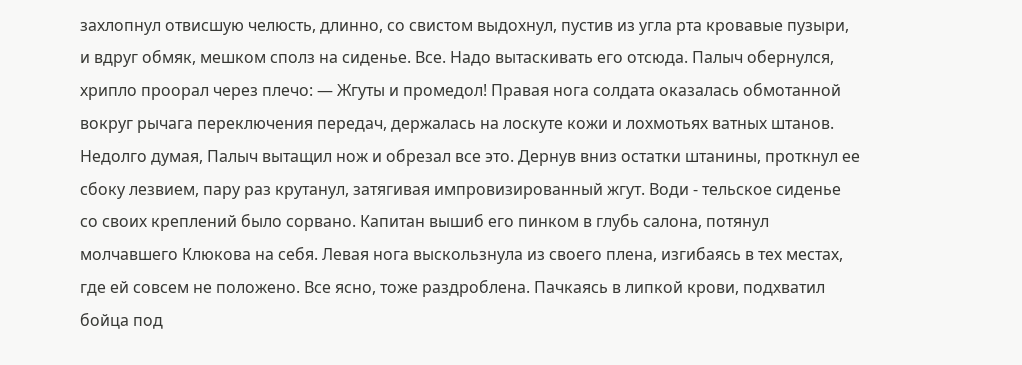захлопнул отвисшую челюсть, длинно, со свистом выдохнул, пустив из угла рта кровавые пузыри, и вдруг обмяк, мешком сполз на сиденье. Все. Надо вытаскивать его отсюда. Палыч обернулся, хрипло проорал через плечо: — Жгуты и промедол! Правая нога солдата оказалась обмотанной вокруг рычага переключения передач, держалась на лоскуте кожи и лохмотьях ватных штанов. Недолго думая, Палыч вытащил нож и обрезал все это. Дернув вниз остатки штанины, проткнул ее сбоку лезвием, пару раз крутанул, затягивая импровизированный жгут. Води - тельское сиденье со своих креплений было сорвано. Капитан вышиб его пинком в глубь салона, потянул молчавшего Клюкова на себя. Левая нога выскользнула из своего плена, изгибаясь в тех местах, где ей совсем не положено. Все ясно, тоже раздроблена. Пачкаясь в липкой крови, подхватил бойца под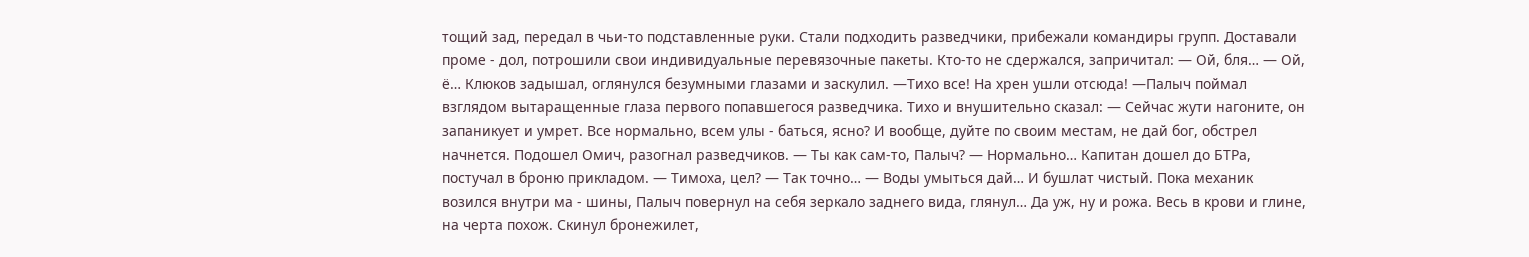тощий зад, передал в чьи-то подставленные руки. Стали подходить разведчики, прибежали командиры групп. Доставали проме - дол, потрошили свои индивидуальные перевязочные пакеты. Кто-то не сдержался, запричитал: — Ой, бля… — Ой, ё… Клюков задышал, оглянулся безумными глазами и заскулил. —Тихо все! На хрен ушли отсюда! —Палыч поймал взглядом вытаращенные глаза первого попавшегося разведчика. Тихо и внушительно сказал: — Сейчас жути нагоните, он запаникует и умрет. Все нормально, всем улы - баться, ясно? И вообще, дуйте по своим местам, не дай бог, обстрел начнется. Подошел Омич, разогнал разведчиков. — Ты как сам-то, Палыч? — Нормально… Капитан дошел до БТРа, постучал в броню прикладом. — Тимоха, цел? — Так точно… — Воды умыться дай… И бушлат чистый. Пока механик возился внутри ма - шины, Палыч повернул на себя зеркало заднего вида, глянул… Да уж, ну и рожа. Весь в крови и глине, на черта похож. Скинул бронежилет,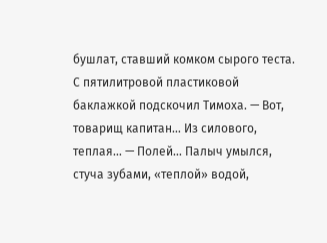бушлат, ставший комком сырого теста. С пятилитровой пластиковой баклажкой подскочил Тимоха. — Вот, товарищ капитан… Из силового, теплая… — Полей… Палыч умылся, стуча зубами, «теплой» водой,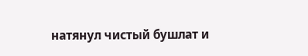натянул чистый бушлат и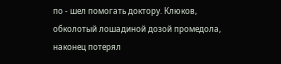по - шел помогать доктору. Клюков, обколотый лошадиной дозой промедола, наконец потерял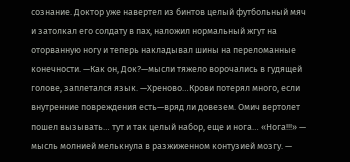сознание. Доктор уже навертел из бинтов целый футбольный мяч и затолкал его солдату в пах, наложил нормальный жгут на оторванную ногу и теперь накладывал шины на переломанные конечности. —Как он, Док?—мысли тяжело ворочались в гудящей голове, заплетался язык. —Хреново…Крови потерял много, если внутренние повреждения есть—вряд ли довезем. Омич вертолет пошел вызывать… тут и так целый набор, еще и нога… «Нога!!!» — мысль молнией мелькнула в разжиженном контузией мозгу. —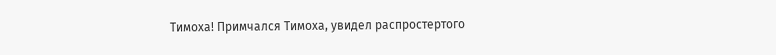Тимоха! Примчался Тимоха, увидел распростертого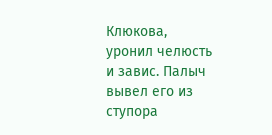Клюкова, уронил челюсть и завис. Палыч вывел его из ступора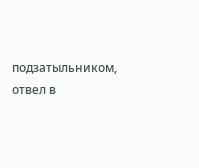подзатыльником, отвел в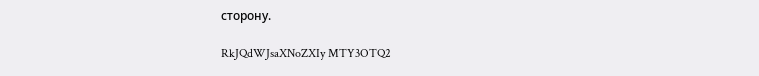сторону.

RkJQdWJsaXNoZXIy MTY3OTQ2